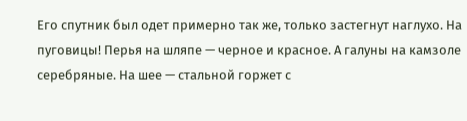Его спутник был одет примерно так же, только застегнут наглухо. На пуговицы! Перья на шляпе — черное и красное. А галуны на камзоле серебряные. На шее — стальной горжет с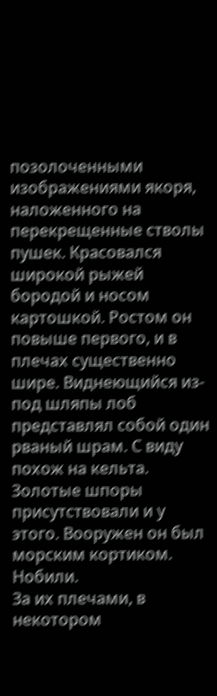позолоченными изображениями якоря, наложенного на перекрещенные стволы пушек. Красовался широкой рыжей бородой и носом картошкой. Ростом он повыше первого, и в плечах существенно шире. Виднеющийся из-под шляпы лоб представлял собой один рваный шрам. С виду похож на кельта. Золотые шпоры присутствовали и у этого. Вооружен он был морским кортиком.
Нобили.
За их плечами, в некотором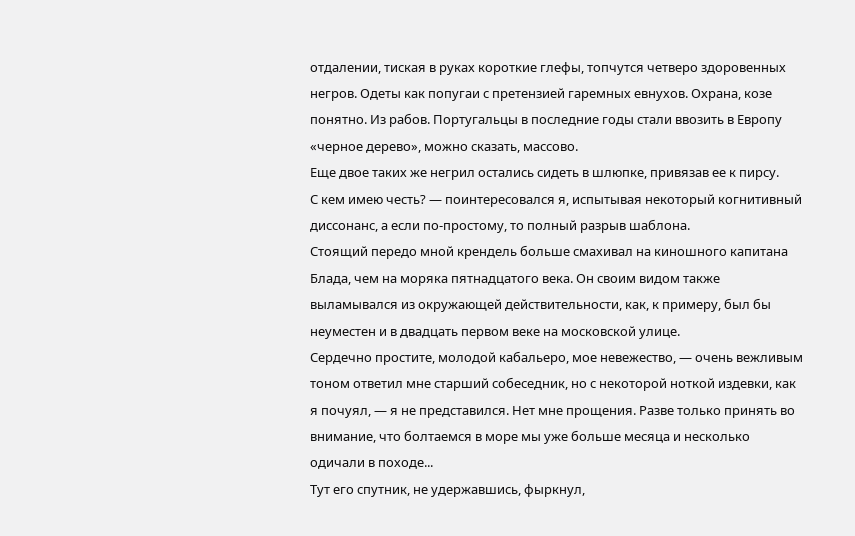отдалении, тиская в руках короткие глефы, топчутся четверо здоровенных негров. Одеты как попугаи с претензией гаремных евнухов. Охрана, козе понятно. Из рабов. Португальцы в последние годы стали ввозить в Европу «черное дерево», можно сказать, массово.
Еще двое таких же негрил остались сидеть в шлюпке, привязав ее к пирсу.
С кем имею честь? — поинтересовался я, испытывая некоторый когнитивный диссонанс, а если по-простому, то полный разрыв шаблона.
Стоящий передо мной крендель больше смахивал на киношного капитана Блада, чем на моряка пятнадцатого века. Он своим видом также выламывался из окружающей действительности, как, к примеру, был бы неуместен и в двадцать первом веке на московской улице.
Сердечно простите, молодой кабальеро, мое невежество, — очень вежливым тоном ответил мне старший собеседник, но с некоторой ноткой издевки, как я почуял, — я не представился. Нет мне прощения. Разве только принять во внимание, что болтаемся в море мы уже больше месяца и несколько одичали в походе...
Тут его спутник, не удержавшись, фыркнул,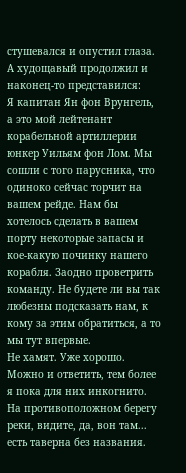стушевался и опустил глаза. А худощавый продолжил и наконец-то представился:
Я капитан Ян фон Врунгель, а это мой лейтенант корабельной артиллерии юнкер Уильям фон Лом. Мы сошли с того парусника, что одиноко сейчас торчит на вашем рейде. Нам бы хотелось сделать в вашем порту некоторые запасы и кое-какую починку нашего корабля. Заодно проветрить команду. Не будете ли вы так любезны подсказать нам, к кому за этим обратиться, а то мы тут впервые.
Не хамят. Уже хорошо. Можно и ответить, тем более я пока для них инкогнито.
На противоположном берегу реки, видите, да, вон там... есть таверна без названия.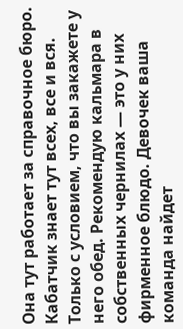Она тут работает за справочное бюро. Кабатчик знает тут всех, все и вся. Только с условием, что вы закажете у него обед. Рекомендую кальмара в собственных чернилах — это у них фирменное блюдо. Девочек ваша команда найдет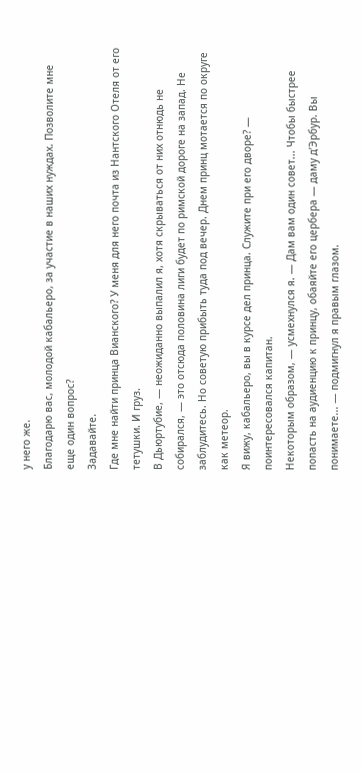у него же.
Благодарю вас, молодой кабальеро, за участие в наших нуждах. Позволите мне еще один вопрос?
Задавайте.
Где мне найти принца Вианского? У меня для него почта из Нантского Отеля от его тетушки. И груз.
В Дьюртубие, — неожиданно выпалил я, хотя скрываться от них отнюдь не собирался, — это отсюда половина лиги будет по римской дороге на запад. Не заблудитесь. Но советую прибыть туда под вечер. Днем принц мотается по округе как метеор.
Я вижу, кабальеро, вы в курсе дел принца. Служите при его дворе? — поинтересовался капитан.
Некоторым образом, — усмехнулся я. — Дам вам один совет... Чтобы быстрее попасть на аудиенцию к принцу, обаяйте его цербера — даму д’Эрбур. Вы понимаете... — подмигнул я правым глазом.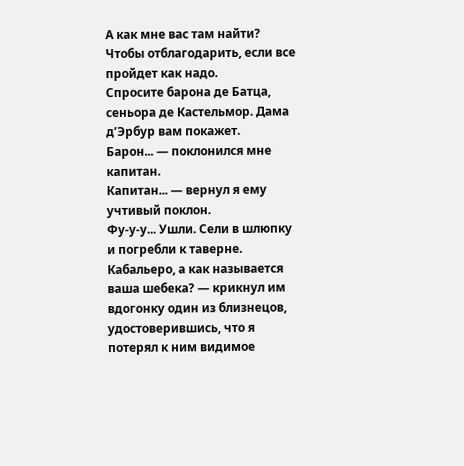А как мне вас там найти? Чтобы отблагодарить, если все пройдет как надо.
Спросите барона де Батца, сеньора де Кастельмор. Дама д’Эрбур вам покажет.
Барон... — поклонился мне капитан.
Капитан... — вернул я ему учтивый поклон.
Фу-у-у... Ушли. Сели в шлюпку и погребли к таверне.
Кабальеро, а как называется ваша шебека? — крикнул им вдогонку один из близнецов, удостоверившись, что я потерял к ним видимое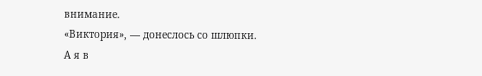внимание.
«Виктория», — донеслось со шлюпки.
А я в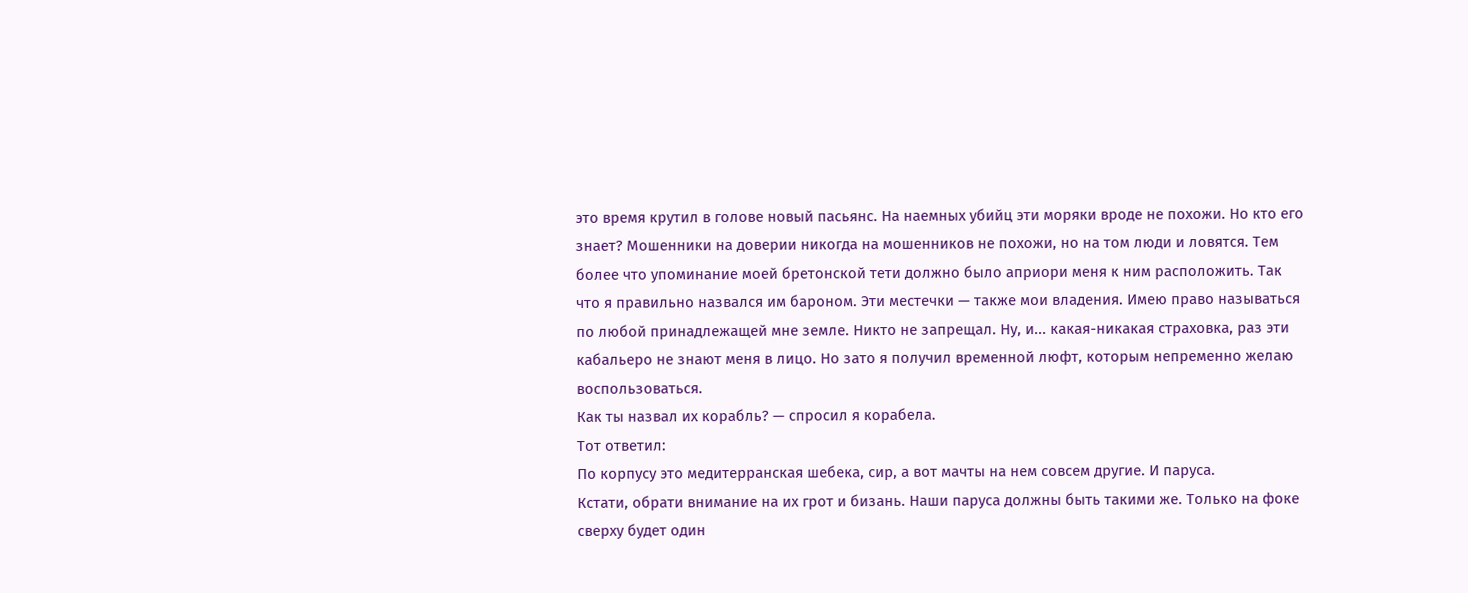это время крутил в голове новый пасьянс. На наемных убийц эти моряки вроде не похожи. Но кто его знает? Мошенники на доверии никогда на мошенников не похожи, но на том люди и ловятся. Тем более что упоминание моей бретонской тети должно было априори меня к ним расположить. Так что я правильно назвался им бароном. Эти местечки — также мои владения. Имею право называться по любой принадлежащей мне земле. Никто не запрещал. Ну, и... какая-никакая страховка, раз эти кабальеро не знают меня в лицо. Но зато я получил временной люфт, которым непременно желаю воспользоваться.
Как ты назвал их корабль? — спросил я корабела.
Тот ответил:
По корпусу это медитерранская шебека, сир, а вот мачты на нем совсем другие. И паруса.
Кстати, обрати внимание на их грот и бизань. Наши паруса должны быть такими же. Только на фоке сверху будет один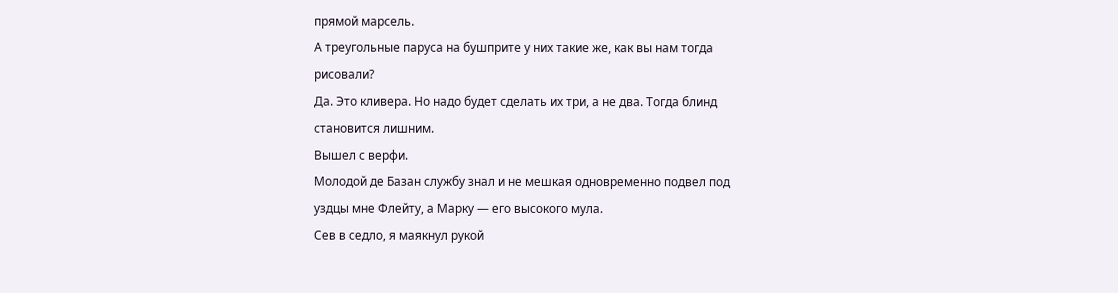прямой марсель.
А треугольные паруса на бушприте у них такие же, как вы нам тогда рисовали?
Да. Это кливера. Но надо будет сделать их три, а не два. Тогда блинд становится лишним.
Вышел с верфи.
Молодой де Базан службу знал и не мешкая одновременно подвел под уздцы мне Флейту, а Марку — его высокого мула.
Сев в седло, я маякнул рукой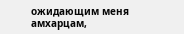ожидающим меня амхарцам,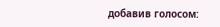добавив голосом: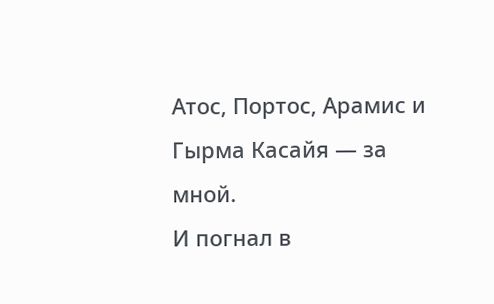Атос, Портос, Арамис и Гырма Касайя — за мной.
И погнал в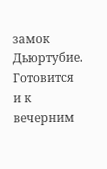замок Дьюртубие. Готовится и к вечерним